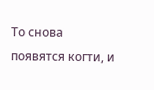То снова появятся когти, и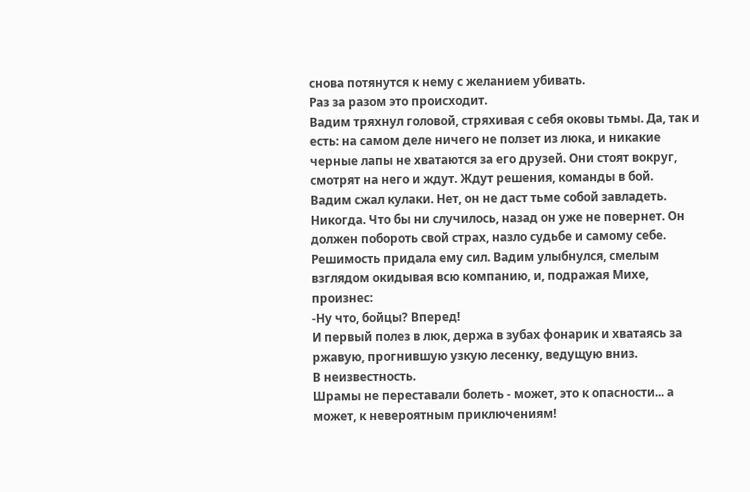снова потянутся к нему с желанием убивать.
Раз за разом это происходит.
Вадим тряхнул головой, стряхивая с себя оковы тьмы. Да, так и есть: на самом деле ничего не ползет из люка, и никакие черные лапы не хватаются за его друзей. Они стоят вокруг, смотрят на него и ждут. Ждут решения, команды в бой.
Вадим сжал кулаки. Нет, он не даст тьме собой завладеть. Никогда. Что бы ни случилось, назад он уже не повернет. Он должен побороть свой страх, назло судьбе и самому себе.
Решимость придала ему сил. Вадим улыбнулся, смелым взглядом окидывая всю компанию, и, подражая Михе, произнес:
-Ну что, бойцы? Вперед!
И первый полез в люк, держа в зубах фонарик и хватаясь за ржавую, прогнившую узкую лесенку, ведущую вниз.
В неизвестность.
Шрамы не переставали болеть - может, это к опасности... а может, к невероятным приключениям!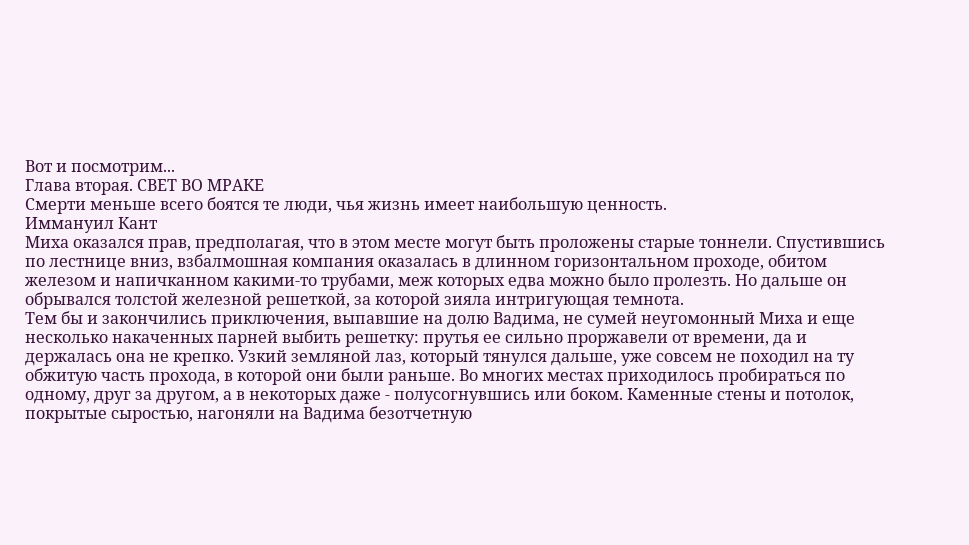Вот и посмотрим...
Глава вторая. СВЕТ ВО МРАКЕ
Смерти меньше всего боятся те люди, чья жизнь имеет наибольшую ценность.
Иммануил Кант
Миха оказался прав, предполагая, что в этом месте могут быть проложены старые тоннели. Спустившись по лестнице вниз, взбалмошная компания оказалась в длинном горизонтальном проходе, обитом железом и напичканном какими-то трубами, меж которых едва можно было пролезть. Но дальше он обрывался толстой железной решеткой, за которой зияла интригующая темнота.
Тем бы и закончились приключения, выпавшие на долю Вадима, не сумей неугомонный Миха и еще несколько накаченных парней выбить решетку: прутья ее сильно проржавели от времени, да и держалась она не крепко. Узкий земляной лаз, который тянулся дальше, уже совсем не походил на ту обжитую часть прохода, в которой они были раньше. Во многих местах приходилось пробираться по одному, друг за другом, а в некоторых даже - полусогнувшись или боком. Каменные стены и потолок, покрытые сыростью, нагоняли на Вадима безотчетную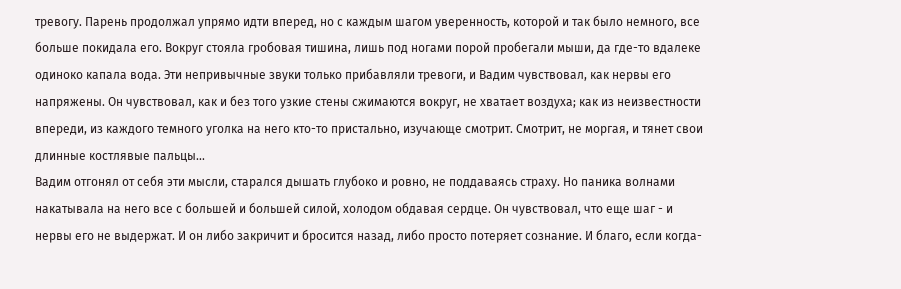тревогу. Парень продолжал упрямо идти вперед, но с каждым шагом уверенность, которой и так было немного, все больше покидала его. Вокруг стояла гробовая тишина, лишь под ногами порой пробегали мыши, да где-то вдалеке одиноко капала вода. Эти непривычные звуки только прибавляли тревоги, и Вадим чувствовал, как нервы его напряжены. Он чувствовал, как и без того узкие стены сжимаются вокруг, не хватает воздуха; как из неизвестности впереди, из каждого темного уголка на него кто-то пристально, изучающе смотрит. Смотрит, не моргая, и тянет свои длинные костлявые пальцы...
Вадим отгонял от себя эти мысли, старался дышать глубоко и ровно, не поддаваясь страху. Но паника волнами накатывала на него все с большей и большей силой, холодом обдавая сердце. Он чувствовал, что еще шаг - и нервы его не выдержат. И он либо закричит и бросится назад, либо просто потеряет сознание. И благо, если когда-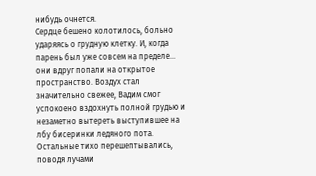нибудь очнется.
Сердце бешено колотилось, больно ударяясь о грудную клетку. И, когда парень был уже совсем на пределе... они вдруг попали на открытое пространство. Воздух стал значительно свежее, Вадим смог успокоено вздохнуть полной грудью и незаметно вытереть выступившее на лбу бисеринки ледяного пота. Остальные тихо перешептывались, поводя лучами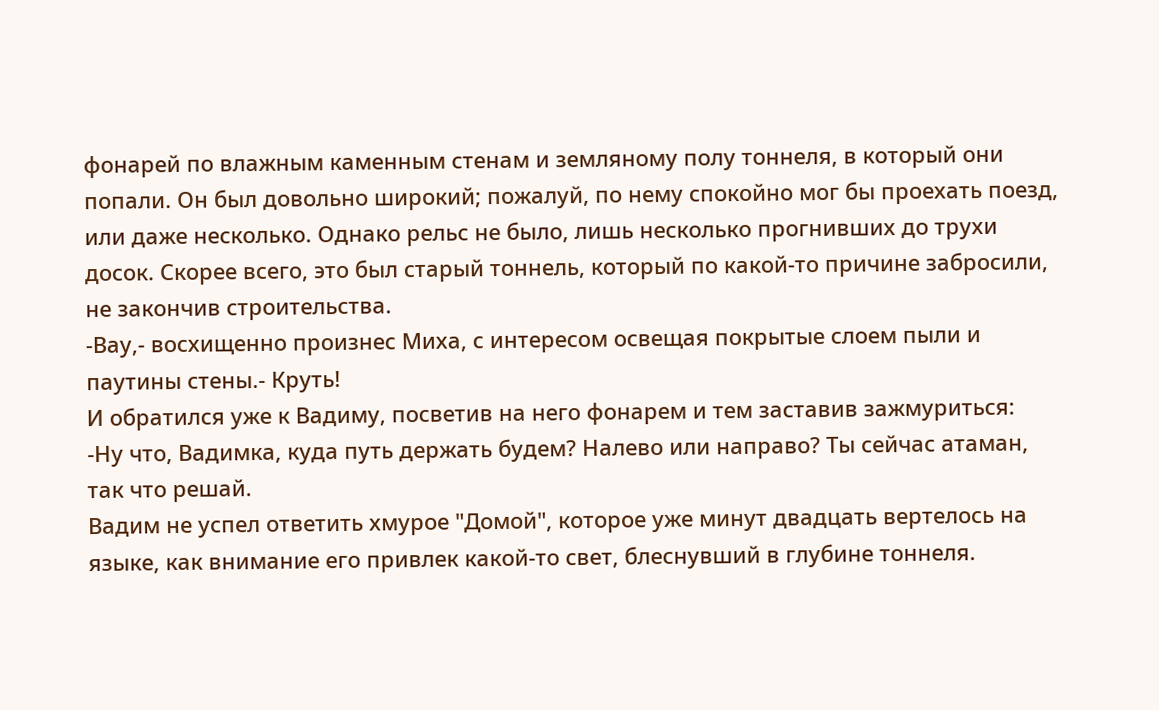фонарей по влажным каменным стенам и земляному полу тоннеля, в который они попали. Он был довольно широкий; пожалуй, по нему спокойно мог бы проехать поезд, или даже несколько. Однако рельс не было, лишь несколько прогнивших до трухи досок. Скорее всего, это был старый тоннель, который по какой-то причине забросили, не закончив строительства.
-Вау,- восхищенно произнес Миха, с интересом освещая покрытые слоем пыли и паутины стены.- Круть!
И обратился уже к Вадиму, посветив на него фонарем и тем заставив зажмуриться:
-Ну что, Вадимка, куда путь держать будем? Налево или направо? Ты сейчас атаман, так что решай.
Вадим не успел ответить хмурое "Домой", которое уже минут двадцать вертелось на языке, как внимание его привлек какой-то свет, блеснувший в глубине тоннеля.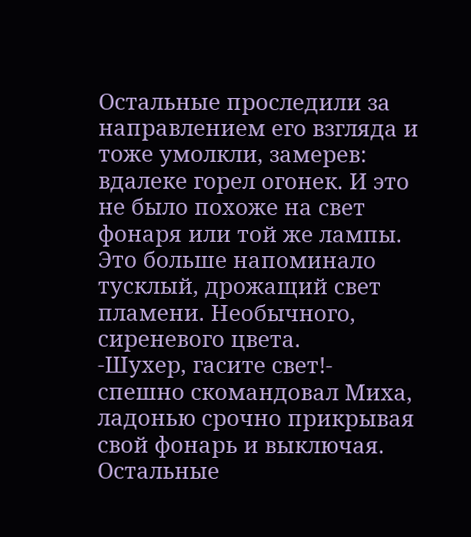Остальные проследили за направлением его взгляда и тоже умолкли, замерев: вдалеке горел огонек. И это не было похоже на свет фонаря или той же лампы. Это больше напоминало тусклый, дрожащий свет пламени. Необычного, сиреневого цвета.
-Шухер, гасите свет!- спешно скомандовал Миха, ладонью срочно прикрывая свой фонарь и выключая. Остальные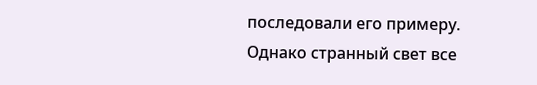последовали его примеру.
Однако странный свет все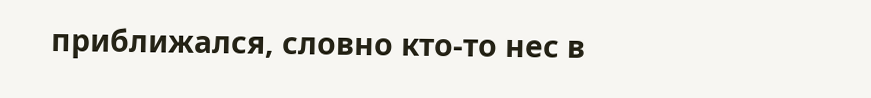приближался, словно кто-то нес в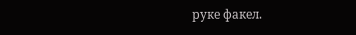руке факел.